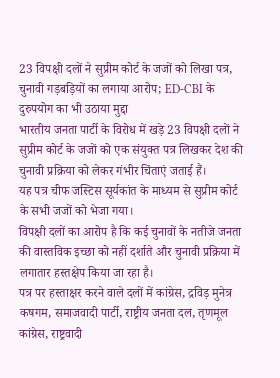23 विपक्षी दलों ने सुप्रीम कोर्ट के जजों को लिखा पत्र, चुनावी गड़बड़ियों का लगाया आरोप; ED-CBI के दुरुपयोग का भी उठाया मुद्दा
भारतीय जनता पार्टी के विरोध में खड़े 23 विपक्षी दलों ने सुप्रीम कोर्ट के जजों को एक संयुक्त पत्र लिखकर देश की चुनावी प्रक्रिया को लेकर गंभीर चिंताएं जताई हैं।
यह पत्र चीफ जस्टिस सूर्यकांत के माध्यम से सुप्रीम कोर्ट के सभी जजों को भेजा गया।
विपक्षी दलों का आरोप है कि कई चुनावों के नतीजे जनता की वास्तविक इच्छा को नहीं दर्शाते और चुनावी प्रक्रिया में लगातार हस्तक्षेप किया जा रहा है।
पत्र पर हस्ताक्षर करने वाले दलों में कांग्रेस, द्रविड़ मुनेत्र कषगम, समाजवादी पार्टी, राष्ट्रीय जनता दल, तृणमूल कांग्रेस, राष्ट्रवादी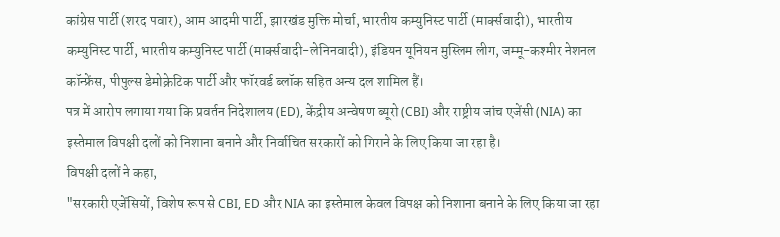कांग्रेस पार्टी (शरद पवार), आम आदमी पार्टी, झारखंड मुक्ति मोर्चा, भारतीय कम्युनिस्ट पार्टी (मार्क्सवादी), भारतीय कम्युनिस्ट पार्टी, भारतीय कम्युनिस्ट पार्टी (मार्क्सवादी-लेनिनवादी), इंडियन यूनियन मुस्लिम लीग, जम्मू-कश्मीर नेशनल कॉन्फ्रेंस, पीपुल्स डेमोक्रेटिक पार्टी और फॉरवर्ड ब्लॉक सहित अन्य दल शामिल हैं।
पत्र में आरोप लगाया गया कि प्रवर्तन निदेशालय (ED), केंद्रीय अन्वेषण ब्यूरो (CBI) और राष्ट्रीय जांच एजेंसी (NIA) का इस्तेमाल विपक्षी दलों को निशाना बनाने और निर्वाचित सरकारों को गिराने के लिए किया जा रहा है।
विपक्षी दलों ने कहा,
"सरकारी एजेंसियों, विशेष रूप से CBI, ED और NIA का इस्तेमाल केवल विपक्ष को निशाना बनाने के लिए किया जा रहा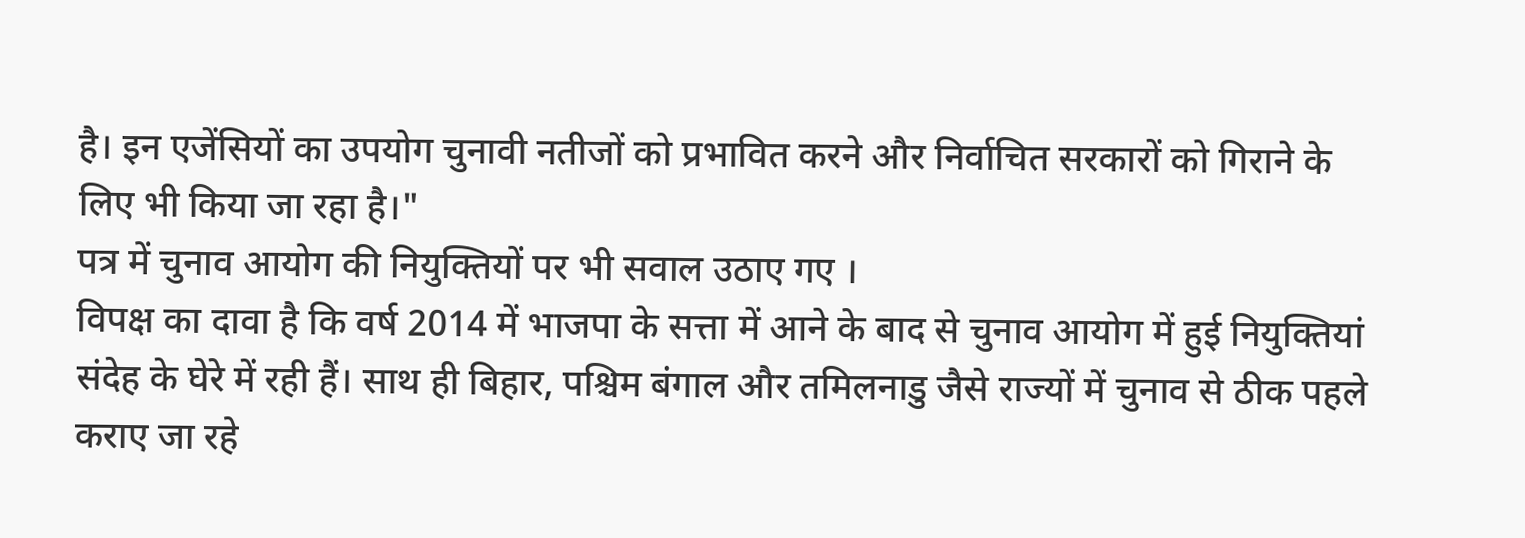है। इन एजेंसियों का उपयोग चुनावी नतीजों को प्रभावित करने और निर्वाचित सरकारों को गिराने के लिए भी किया जा रहा है।"
पत्र में चुनाव आयोग की नियुक्तियों पर भी सवाल उठाए गए ।
विपक्ष का दावा है कि वर्ष 2014 में भाजपा के सत्ता में आने के बाद से चुनाव आयोग में हुई नियुक्तियां संदेह के घेरे में रही हैं। साथ ही बिहार, पश्चिम बंगाल और तमिलनाडु जैसे राज्यों में चुनाव से ठीक पहले कराए जा रहे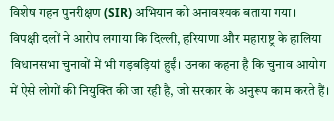विशेष गहन पुनरीक्षण (SIR) अभियान को अनावश्यक बताया गया।
विपक्षी दलों ने आरोप लगाया कि दिल्ली, हरियाणा और महाराष्ट्र के हालिया विधानसभा चुनावों में भी गड़बड़ियां हुईं। उनका कहना है कि चुनाव आयोग में ऐसे लोगों की नियुक्ति की जा रही है, जो सरकार के अनुरूप काम करते हैं।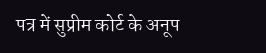पत्र में सुप्रीम कोर्ट के अनूप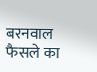बरनवाल फैसले का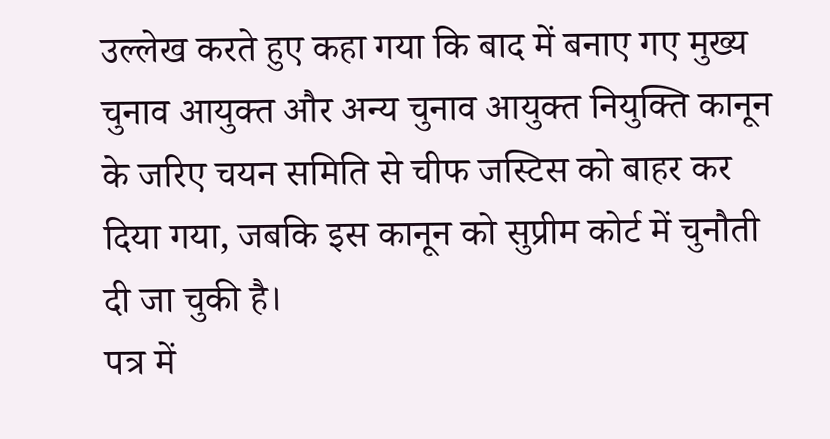उल्लेख करते हुए कहा गया कि बाद में बनाए गए मुख्य चुनाव आयुक्त और अन्य चुनाव आयुक्त नियुक्ति कानून के जरिए चयन समिति से चीफ जस्टिस को बाहर कर दिया गया, जबकि इस कानून को सुप्रीम कोर्ट में चुनौती दी जा चुकी है।
पत्र में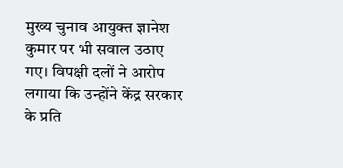मुख्य चुनाव आयुक्त ज्ञानेश कुमार पर भी सवाल उठाए गए। विपक्षी दलों ने आरोप लगाया कि उन्होंने केंद्र सरकार के प्रति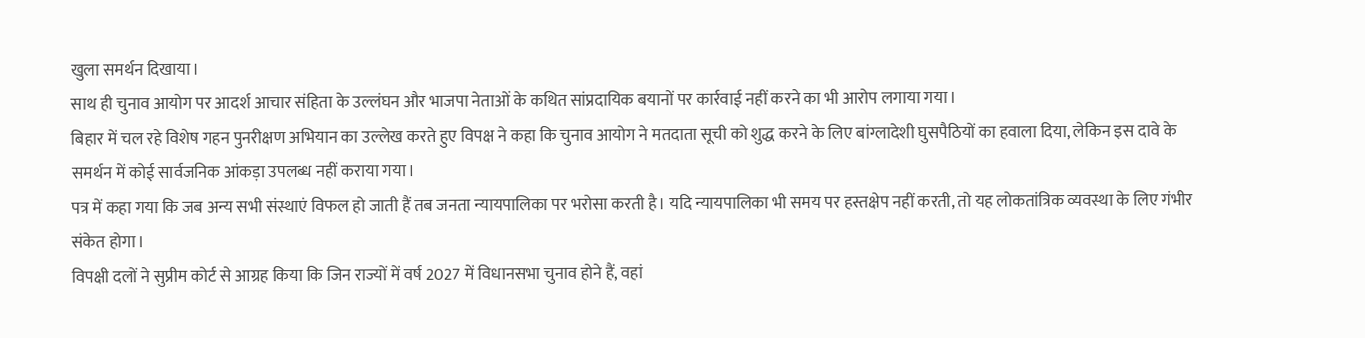खुला समर्थन दिखाया।
साथ ही चुनाव आयोग पर आदर्श आचार संहिता के उल्लंघन और भाजपा नेताओं के कथित सांप्रदायिक बयानों पर कार्रवाई नहीं करने का भी आरोप लगाया गया।
बिहार में चल रहे विशेष गहन पुनरीक्षण अभियान का उल्लेख करते हुए विपक्ष ने कहा कि चुनाव आयोग ने मतदाता सूची को शुद्ध करने के लिए बांग्लादेशी घुसपैठियों का हवाला दिया, लेकिन इस दावे के समर्थन में कोई सार्वजनिक आंकड़ा उपलब्ध नहीं कराया गया।
पत्र में कहा गया कि जब अन्य सभी संस्थाएं विफल हो जाती हैं तब जनता न्यायपालिका पर भरोसा करती है। यदि न्यायपालिका भी समय पर हस्तक्षेप नहीं करती, तो यह लोकतांत्रिक व्यवस्था के लिए गंभीर संकेत होगा।
विपक्षी दलों ने सुप्रीम कोर्ट से आग्रह किया कि जिन राज्यों में वर्ष 2027 में विधानसभा चुनाव होने हैं, वहां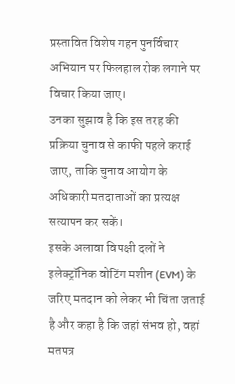प्रस्तावित विशेष गहन पुनर्विचार अभियान पर फिलहाल रोक लगाने पर विचार किया जाए।
उनका सुझाव है कि इस तरह की प्रक्रिया चुनाव से काफी पहले कराई जाए, ताकि चुनाव आयोग के अधिकारी मतदाताओं का प्रत्यक्ष सत्यापन कर सकें।
इसके अलावा विपक्षी दलों ने इलेक्ट्रॉनिक वोटिंग मशीन (EVM) के जरिए मतदान को लेकर भी चिंता जताई है और कहा है कि जहां संभव हो, वहां मतपत्र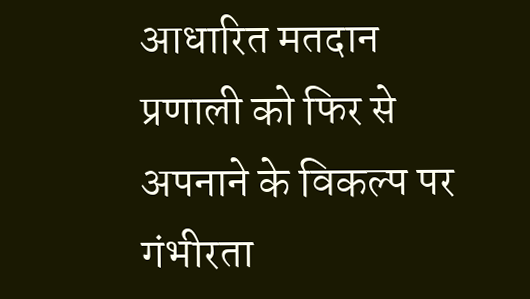आधारित मतदान प्रणाली को फिर से अपनाने के विकल्प पर गंभीरता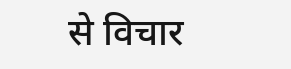से विचार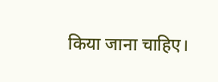किया जाना चाहिए।